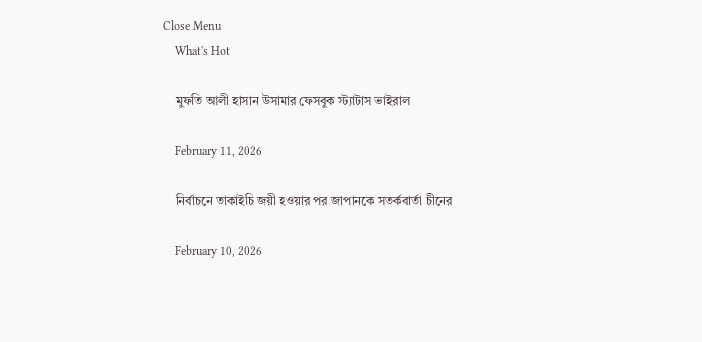Close Menu
    What's Hot

    মুফতি আলী হাসান উসামার ফেসবুক স্ট্যাটাস ভাইরাল

    February 11, 2026

    নির্বাচনে তাকাইচি জয়ী হওয়ার পর জাপানকে সতর্কবার্তা চীনের

    February 10, 2026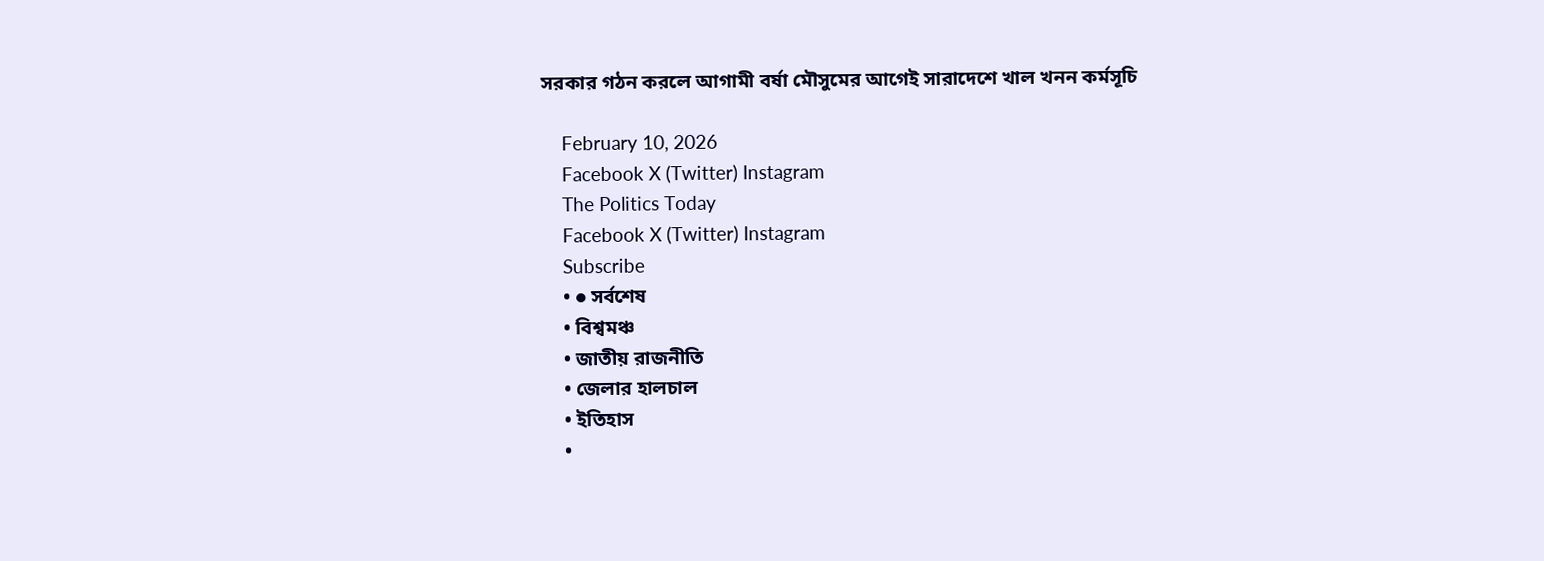সরকার গঠন করলে আগামী বর্ষা মৌসুমের আগেই সারাদেশে খাল খনন কর্মসূচি

    February 10, 2026
    Facebook X (Twitter) Instagram
    The Politics Today
    Facebook X (Twitter) Instagram
    Subscribe
    • ● সর্বশেষ
    • বিশ্বমঞ্চ
    • জাতীয় রাজনীতি
    • জেলার হালচাল
    • ইতিহাস
    •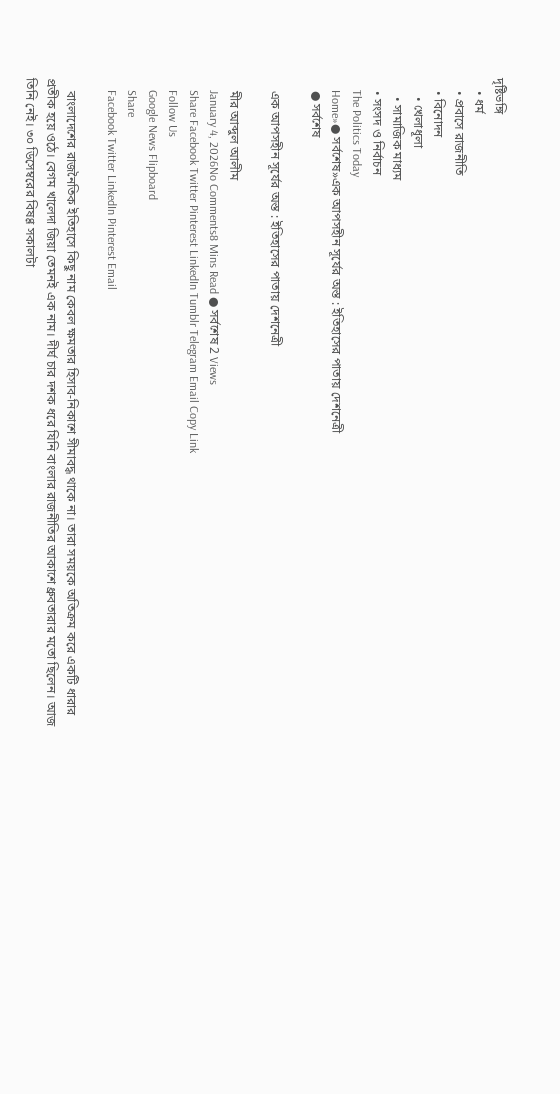দৃষ্টিভঙ্গি
    • ধর্ম
    • প্রবাসে রাজনীতি
    • বিনোদন
      • খেলাধূলা
      • সামাজিক মাধ্যম
    • সংসদ ও নির্বাচন
    The Politics Today
    Home»● সর্বশেষ»এক আপসহীন সূর্যের অস্ত : ইতিহাসের পাতায় দেশনেত্রী
    ● সর্বশেষ

    এক আপসহীন সূর্যের অস্ত : ইতিহাসের পাতায় দেশনেত্রী

    মীর আব্দুল আলীম
    January 4, 2026No Comments8 Mins Read ● সর্বশেষ 2 Views
    Share Facebook Twitter Pinterest LinkedIn Tumblr Telegram Email Copy Link
    Follow Us
    Google News Flipboard
    Share
    Facebook Twitter LinkedIn Pinterest Email

    বাংলাদেশের রাজনৈতিক ইতিহাসে কিছু নাম কেবল ক্ষমতার হিসাব-নিকাশে সীমাবদ্ধ থাকে না। তারা সময়কে অতিক্রম করে একটি ধারার প্রতীক হয়ে ওঠে। বেগম খালেদা জিয়া তেমনই এক নাম। দীর্ঘ চার দশক ধরে যিনি বাংলার রাজনীতির আকাশে ধ্রুবতারার মতো ছিলেন। আজ তিনি নেই। ৩০ ডিসেম্বরের বিষণ্ণ সকালটা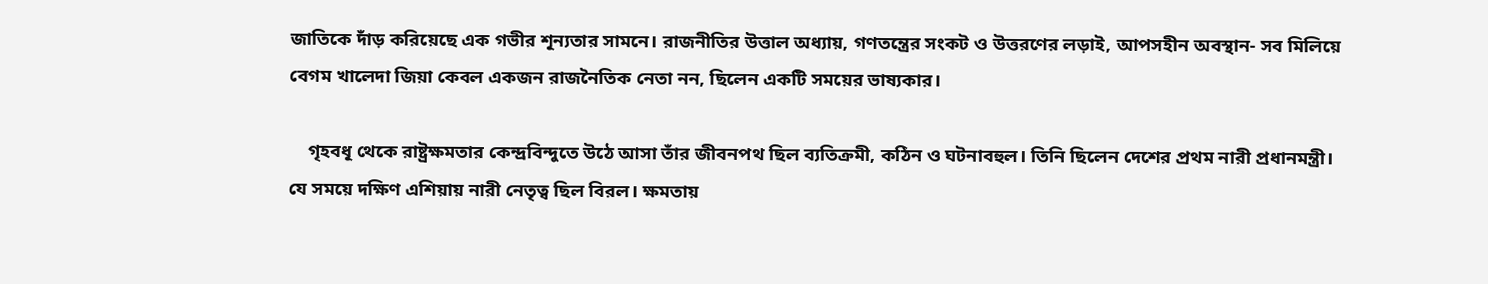জাতিকে দাঁড় করিয়েছে এক গভীর শূন্যতার সামনে। রাজনীতির উত্তাল অধ্যায়, গণতন্ত্রের সংকট ও উত্তরণের লড়াই, আপসহীন অবস্থান- সব মিলিয়ে বেগম খালেদা জিয়া কেবল একজন রাজনৈতিক নেতা নন, ছিলেন একটি সময়ের ভাষ্যকার।

    গৃহবধূ থেকে রাষ্ট্রক্ষমতার কেন্দ্রবিন্দুতে উঠে আসা তাঁর জীবনপথ ছিল ব্যতিক্রমী, কঠিন ও ঘটনাবহুল। তিনি ছিলেন দেশের প্রথম নারী প্রধানমন্ত্রী। যে সময়ে দক্ষিণ এশিয়ায় নারী নেতৃত্ব ছিল বিরল। ক্ষমতায়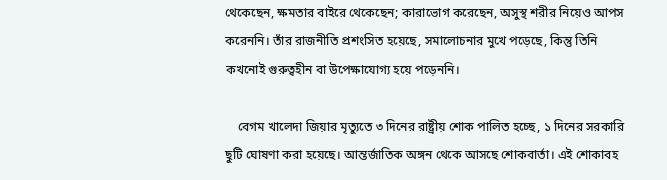থেকেছেন, ক্ষমতার বাইরে থেকেছেন; কারাভোগ করেছেন, অসুস্থ শরীর নিয়েও আপস করেননি। তাঁর রাজনীতি প্রশংসিত হয়েছে, সমালোচনার মুখে পড়েছে, কিন্তু তিনি কখনোই গুরুত্বহীন বা উপেক্ষাযোগ্য হয়ে পড়েননি।

    বেগম খালেদা জিয়ার মৃত্যুতে ৩ দিনের রাষ্ট্রীয় শোক পালিত হচ্ছে, ১ দিনের সরকারি ছুটি ঘোষণা করা হয়েছে। আন্তর্জাতিক অঙ্গন থেকে আসছে শোকবার্তা। এই শোকাবহ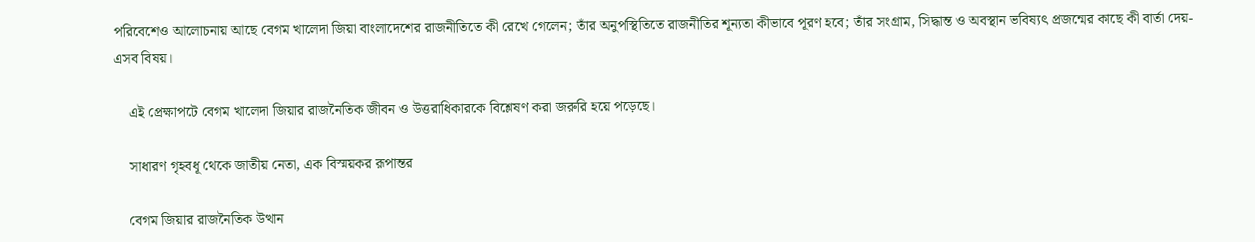পরিবেশেও আলোচনায় আছে বেগম খালেদা জিয়া বাংলাদেশের রাজনীতিতে কী রেখে গেলেন; তাঁর অনুপস্থিতিতে রাজনীতির শূন্যতা কীভাবে পূরণ হবে; তাঁর সংগ্রাম, সিদ্ধান্ত ও অবস্থান ভবিষ্যৎ প্রজন্মের কাছে কী বার্তা দেয়- এসব বিষয়।

    এই প্রেক্ষাপটে বেগম খালেদা জিয়ার রাজনৈতিক জীবন ও উত্তরাধিকারকে বিশ্লেষণ করা জরুরি হয়ে পড়েছে।

    সাধারণ গৃহবধূ থেকে জাতীয় নেতা, এক বিস্ময়কর রূপান্তর

    বেগম জিয়ার রাজনৈতিক উত্থান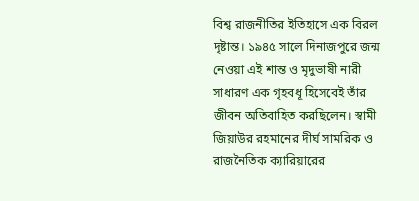বিশ্ব রাজনীতির ইতিহাসে এক বিরল দৃষ্টান্ত। ১৯৪৫ সালে দিনাজপুরে জন্ম নেওয়া এই শান্ত ও মৃদুভাষী নারী সাধারণ এক গৃহবধূ হিসেবেই তাঁর জীবন অতিবাহিত করছিলেন। স্বামী জিয়াউর রহমানের দীর্ঘ সামরিক ও রাজনৈতিক ক্যারিয়ারের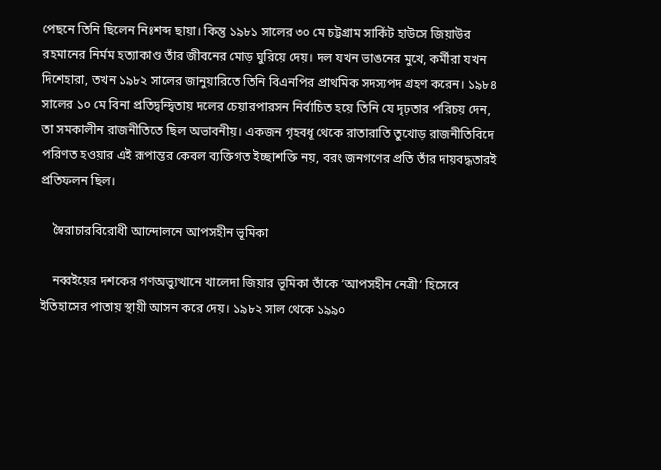পেছনে তিনি ছিলেন নিঃশব্দ ছায়া। কিন্তু ১৯৮১ সালের ৩০ মে চট্টগ্রাম সার্কিট হাউসে জিয়াউর রহমানের নির্মম হত্যাকাণ্ড তাঁর জীবনের মোড় ঘুরিয়ে দেয়। দল যখন ভাঙনের মুখে, কর্মীরা যখন দিশেহারা, তখন ১৯৮২ সালের জানুয়ারিতে তিনি বিএনপির প্রাথমিক সদস্যপদ গ্রহণ করেন। ১৯৮৪ সালের ১০ মে বিনা প্রতিদ্বন্দ্বিতায় দলের চেয়ারপারসন নির্বাচিত হয়ে তিনি যে দৃঢ়তার পরিচয় দেন, তা সমকালীন রাজনীতিতে ছিল অভাবনীয়। একজন গৃহবধূ থেকে রাতারাতি তুখোড় রাজনীতিবিদে পরিণত হওয়ার এই রূপান্তর কেবল ব্যক্তিগত ইচ্ছাশক্তি নয়, বরং জনগণের প্রতি তাঁর দায়বদ্ধতারই প্রতিফলন ছিল।

    স্বৈরাচারবিরোধী আন্দোলনে আপসহীন ভূমিকা

    নব্বইয়ের দশকের গণঅভ্যুত্থানে খালেদা জিয়ার ভূমিকা তাঁকে ‘আপসহীন নেত্রী’ হিসেবে ইতিহাসের পাতায় স্থায়ী আসন করে দেয়। ১৯৮২ সাল থেকে ১৯৯০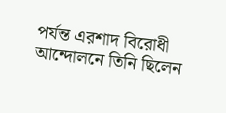পর্যন্ত এরশাদ বিরোধী আন্দোলনে তিনি ছিলেন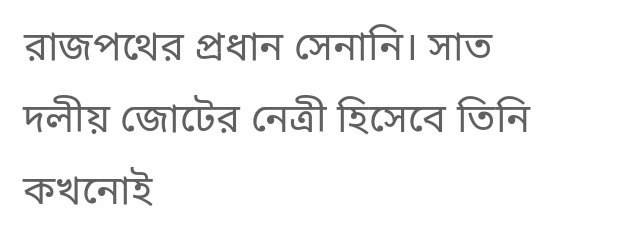রাজপথের প্রধান সেনানি। সাত দলীয় জোটের নেত্রী হিসেবে তিনি কখনোই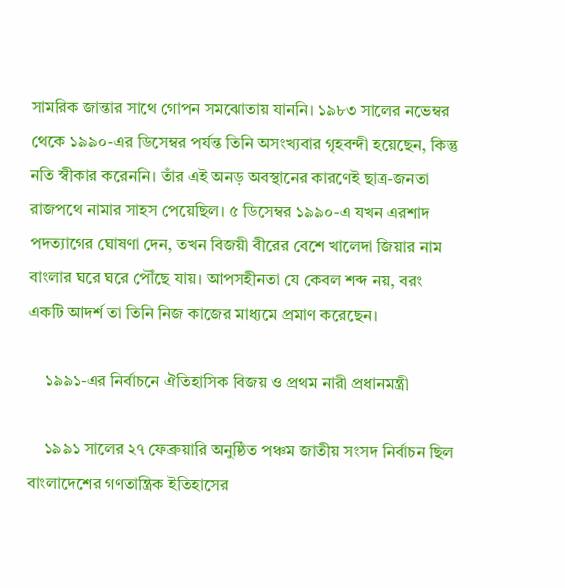সামরিক জান্তার সাথে গোপন সমঝোতায় যাননি। ১৯৮৩ সালের নভেম্বর থেকে ১৯৯০-এর ডিসেম্বর পর্যন্ত তিনি অসংখ্যবার গৃহবন্দী হয়েছেন, কিন্তু নতি স্বীকার করেননি। তাঁর এই অনড় অবস্থানের কারণেই ছাত্র-জনতা রাজপথে নামার সাহস পেয়েছিল। ৫ ডিসেম্বর ১৯৯০-এ যখন এরশাদ পদত্যাগের ঘোষণা দেন, তখন বিজয়ী বীরের বেশে খালেদা জিয়ার নাম বাংলার ঘরে ঘরে পৌঁছে যায়। আপসহীনতা যে কেবল শব্দ নয়, বরং একটি আদর্শ তা তিনি নিজ কাজের মাধ্যমে প্রমাণ করেছেন।

    ১৯৯১-এর নির্বাচনে ঐতিহাসিক বিজয় ও প্রথম নারী প্রধানমন্ত্রী

    ১৯৯১ সালের ২৭ ফেব্রুয়ারি অনুষ্ঠিত পঞ্চম জাতীয় সংসদ নির্বাচন ছিল বাংলাদেশের গণতান্ত্রিক ইতিহাসের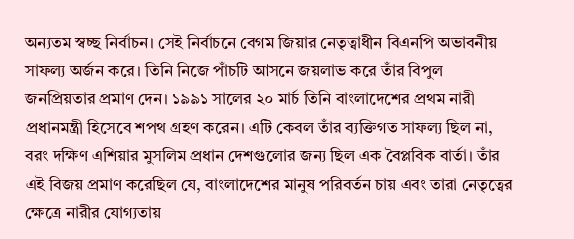অন্যতম স্বচ্ছ নির্বাচন। সেই নির্বাচনে বেগম জিয়ার নেতৃত্বাধীন বিএনপি অভাবনীয় সাফল্য অর্জন করে। তিনি নিজে পাঁচটি আসনে জয়লাভ করে তাঁর বিপুল জনপ্রিয়তার প্রমাণ দেন। ১৯৯১ সালের ২০ মার্চ তিনি বাংলাদেশের প্রথম নারী প্রধানমন্ত্রী হিসেবে শপথ গ্রহণ করেন। এটি কেবল তাঁর ব্যক্তিগত সাফল্য ছিল না, বরং দক্ষিণ এশিয়ার মুসলিম প্রধান দেশগুলোর জন্য ছিল এক বৈপ্লবিক বার্তা। তাঁর এই বিজয় প্রমাণ করেছিল যে, বাংলাদেশের মানুষ পরিবর্তন চায় এবং তারা নেতৃত্বের ক্ষেত্রে নারীর যোগ্যতায়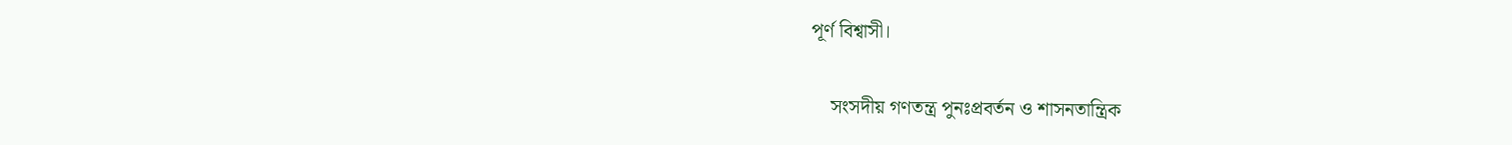পূর্ণ বিশ্বাসী।

    সংসদীয় গণতন্ত্র পুনঃপ্রবর্তন ও শাসনতান্ত্রিক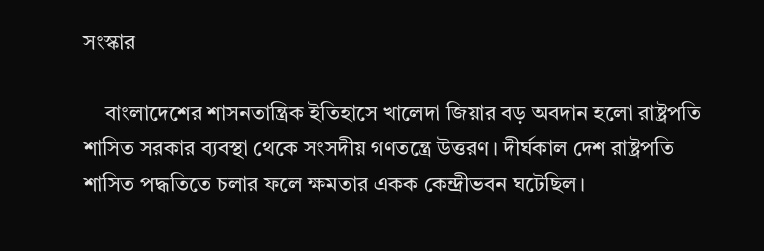সংস্কার

    বাংলাদেশের শাসনতান্ত্রিক ইতিহাসে খালেদা জিয়ার বড় অবদান হলো রাষ্ট্রপতি শাসিত সরকার ব্যবস্থা থেকে সংসদীয় গণতন্ত্রে উত্তরণ। দীর্ঘকাল দেশ রাষ্ট্রপতি শাসিত পদ্ধতিতে চলার ফলে ক্ষমতার একক কেন্দ্রীভবন ঘটেছিল।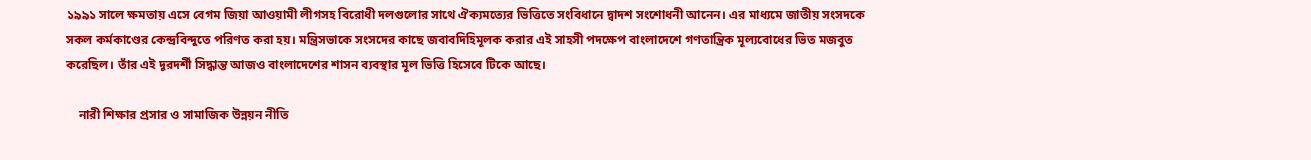১৯৯১ সালে ক্ষমতায় এসে বেগম জিয়া আওয়ামী লীগসহ বিরোধী দলগুলোর সাথে ঐক্যমত্যের ভিত্তিতে সংবিধানে দ্বাদশ সংশোধনী আনেন। এর মাধ্যমে জাতীয় সংসদকে সকল কর্মকাণ্ডের কেন্দ্রবিন্দুতে পরিণত করা হয়। মন্ত্রিসভাকে সংসদের কাছে জবাবদিহিমূলক করার এই সাহসী পদক্ষেপ বাংলাদেশে গণতান্ত্রিক মূল্যবোধের ভিত মজবুত করেছিল। তাঁর এই দূরদর্শী সিদ্ধান্ত আজও বাংলাদেশের শাসন ব্যবস্থার মূল ভিত্তি হিসেবে টিকে আছে।

    নারী শিক্ষার প্রসার ও সামাজিক উন্নয়ন নীতি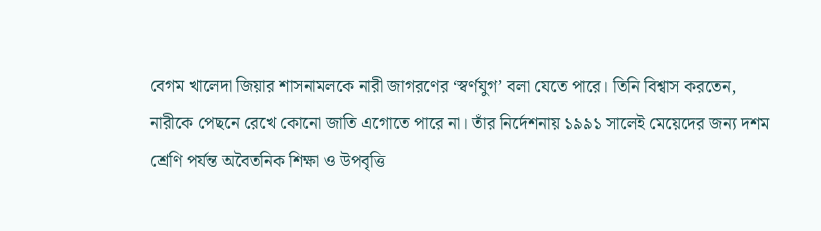বেগম খালেদা জিয়ার শাসনামলকে নারী জাগরণের ‘স্বর্ণযুগ’ বলা যেতে পারে। তিনি বিশ্বাস করতেন, নারীকে পেছনে রেখে কোনো জাতি এগোতে পারে না। তাঁর নির্দেশনায় ১৯৯১ সালেই মেয়েদের জন্য দশম শ্রেণি পর্যন্ত অবৈতনিক শিক্ষা ও উপবৃত্তি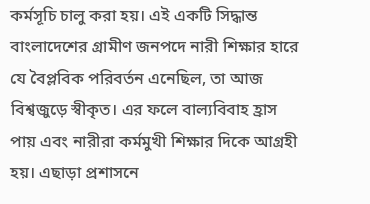কর্মসূচি চালু করা হয়। এই একটি সিদ্ধান্ত বাংলাদেশের গ্রামীণ জনপদে নারী শিক্ষার হারে যে বৈপ্লবিক পরিবর্তন এনেছিল, তা আজ বিশ্বজুড়ে স্বীকৃত। এর ফলে বাল্যবিবাহ হ্রাস পায় এবং নারীরা কর্মমুখী শিক্ষার দিকে আগ্রহী হয়। এছাড়া প্রশাসনে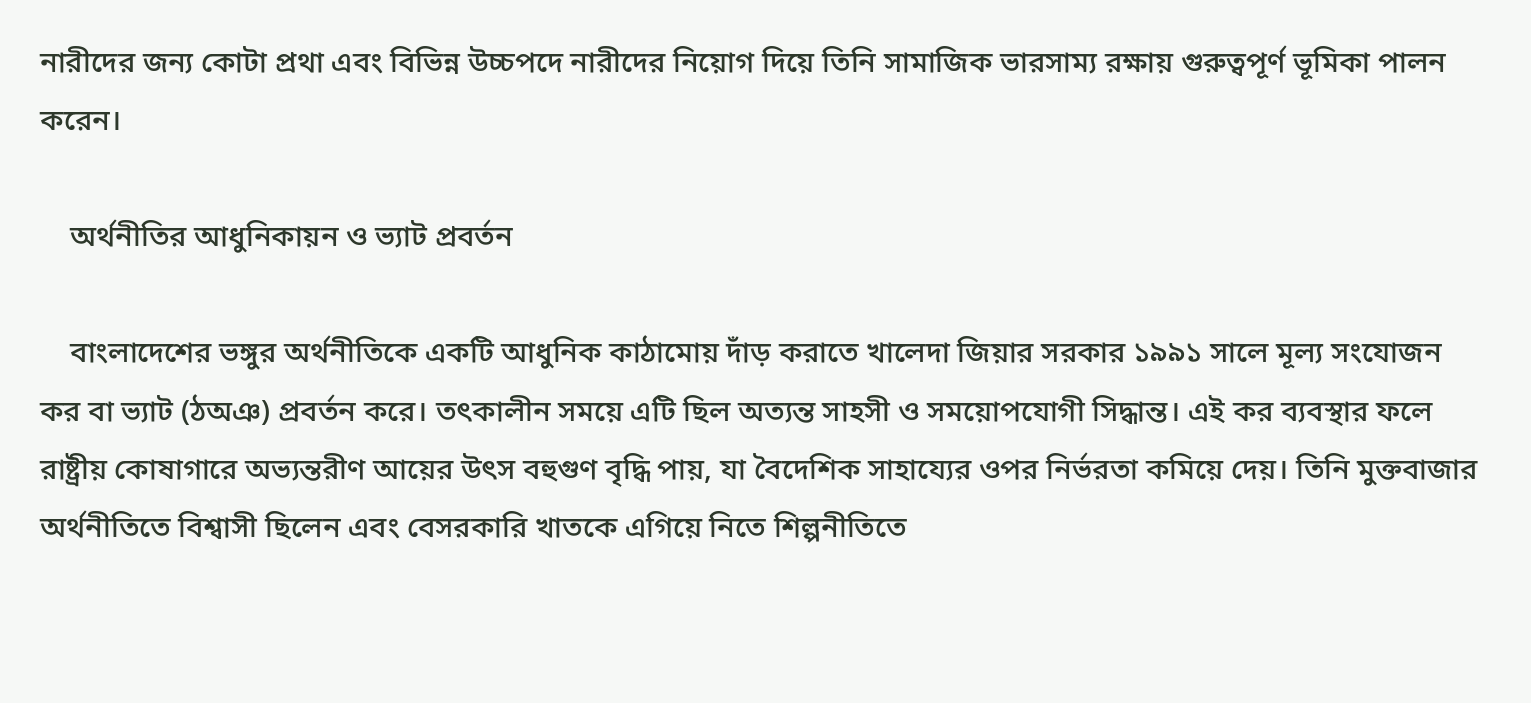নারীদের জন্য কোটা প্রথা এবং বিভিন্ন উচ্চপদে নারীদের নিয়োগ দিয়ে তিনি সামাজিক ভারসাম্য রক্ষায় গুরুত্বপূর্ণ ভূমিকা পালন করেন।

    অর্থনীতির আধুনিকায়ন ও ভ্যাট প্রবর্তন

    বাংলাদেশের ভঙ্গুর অর্থনীতিকে একটি আধুনিক কাঠামোয় দাঁড় করাতে খালেদা জিয়ার সরকার ১৯৯১ সালে মূল্য সংযোজন কর বা ভ্যাট (ঠঅঞ) প্রবর্তন করে। তৎকালীন সময়ে এটি ছিল অত্যন্ত সাহসী ও সময়োপযোগী সিদ্ধান্ত। এই কর ব্যবস্থার ফলে রাষ্ট্রীয় কোষাগারে অভ্যন্তরীণ আয়ের উৎস বহুগুণ বৃদ্ধি পায়, যা বৈদেশিক সাহায্যের ওপর নির্ভরতা কমিয়ে দেয়। তিনি মুক্তবাজার অর্থনীতিতে বিশ্বাসী ছিলেন এবং বেসরকারি খাতকে এগিয়ে নিতে শিল্পনীতিতে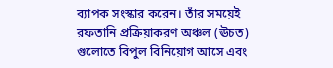ব্যাপক সংস্কার করেন। তাঁর সময়েই রফতানি প্রক্রিয়াকরণ অঞ্চল (ঊচত) গুলোতে বিপুল বিনিয়োগ আসে এবং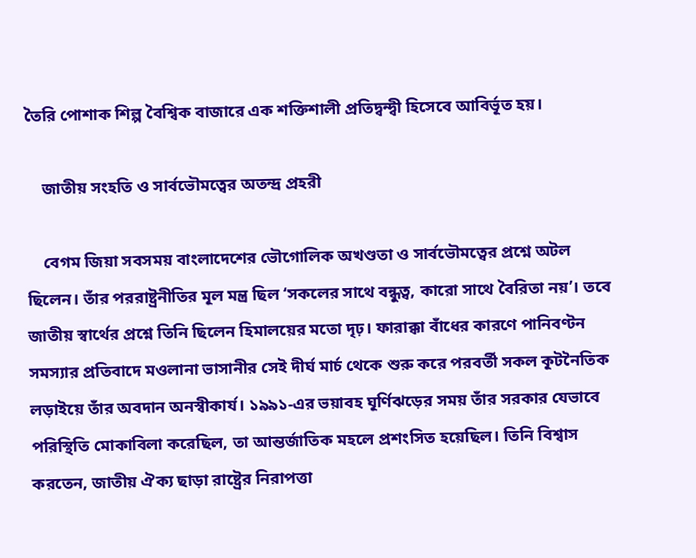তৈরি পোশাক শিল্প বৈশ্বিক বাজারে এক শক্তিশালী প্রতিদ্বন্দ্বী হিসেবে আবির্ভূত হয়।

    জাতীয় সংহতি ও সার্বভৌমত্বের অতন্দ্র প্রহরী

    বেগম জিয়া সবসময় বাংলাদেশের ভৌগোলিক অখণ্ডতা ও সার্বভৌমত্বের প্রশ্নে অটল ছিলেন। তাঁর পররাষ্ট্রনীতির মূল মন্ত্র ছিল ‘সকলের সাথে বন্ধুত্ব, কারো সাথে বৈরিতা নয়’। তবে জাতীয় স্বার্থের প্রশ্নে তিনি ছিলেন হিমালয়ের মতো দৃঢ়। ফারাক্কা বাঁধের কারণে পানিবণ্টন সমস্যার প্রতিবাদে মওলানা ভাসানীর সেই দীর্ঘ মার্চ থেকে শুরু করে পরবর্তী সকল কূটনৈতিক লড়াইয়ে তাঁর অবদান অনস্বীকার্য। ১৯৯১-এর ভয়াবহ ঘূর্ণিঝড়ের সময় তাঁর সরকার যেভাবে পরিস্থিতি মোকাবিলা করেছিল, তা আন্তর্জাতিক মহলে প্রশংসিত হয়েছিল। তিনি বিশ্বাস করতেন, জাতীয় ঐক্য ছাড়া রাষ্ট্রের নিরাপত্তা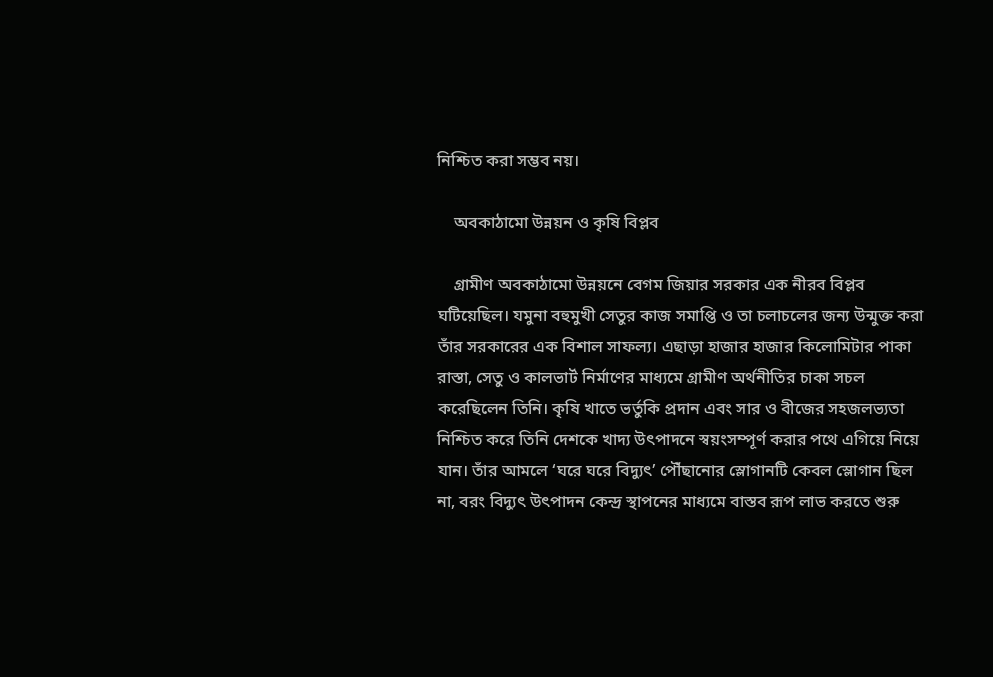নিশ্চিত করা সম্ভব নয়।

    অবকাঠামো উন্নয়ন ও কৃষি বিপ্লব

    গ্রামীণ অবকাঠামো উন্নয়নে বেগম জিয়ার সরকার এক নীরব বিপ্লব ঘটিয়েছিল। যমুনা বহুমুখী সেতুর কাজ সমাপ্তি ও তা চলাচলের জন্য উন্মুক্ত করা তাঁর সরকারের এক বিশাল সাফল্য। এছাড়া হাজার হাজার কিলোমিটার পাকা রাস্তা, সেতু ও কালভার্ট নির্মাণের মাধ্যমে গ্রামীণ অর্থনীতির চাকা সচল করেছিলেন তিনি। কৃষি খাতে ভর্তুকি প্রদান এবং সার ও বীজের সহজলভ্যতা নিশ্চিত করে তিনি দেশকে খাদ্য উৎপাদনে স্বয়ংসম্পূর্ণ করার পথে এগিয়ে নিয়ে যান। তাঁর আমলে ‘ঘরে ঘরে বিদ্যুৎ’ পৌঁছানোর স্লোগানটি কেবল স্লোগান ছিল না, বরং বিদ্যুৎ উৎপাদন কেন্দ্র স্থাপনের মাধ্যমে বাস্তব রূপ লাভ করতে শুরু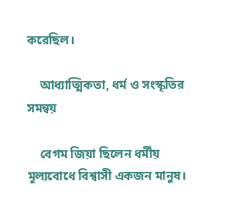করেছিল।

    আধ্যাত্মিকতা, ধর্ম ও সংস্কৃতির সমন্বয়

    বেগম জিয়া ছিলেন ধর্মীয় মূল্যবোধে বিশ্বাসী একজন মানুষ।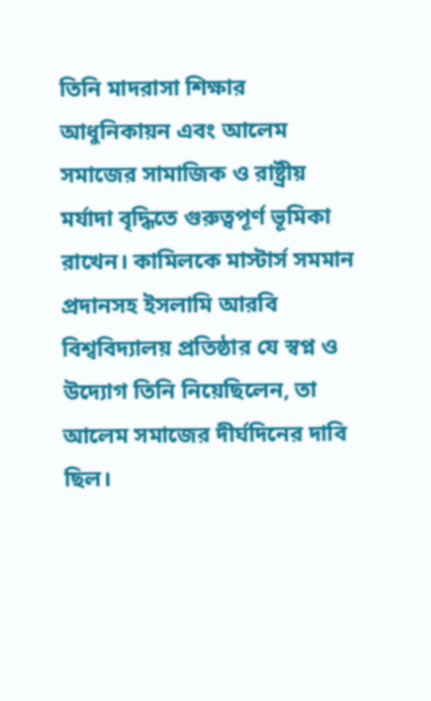তিনি মাদরাসা শিক্ষার আধুনিকায়ন এবং আলেম সমাজের সামাজিক ও রাষ্ট্রীয় মর্যাদা বৃদ্ধিতে গুরুত্বপূর্ণ ভূমিকা রাখেন। কামিলকে মাস্টার্স সমমান প্রদানসহ ইসলামি আরবি বিশ্ববিদ্যালয় প্রতিষ্ঠার যে স্বপ্ন ও উদ্যোগ তিনি নিয়েছিলেন, তা আলেম সমাজের দীর্ঘদিনের দাবি ছিল।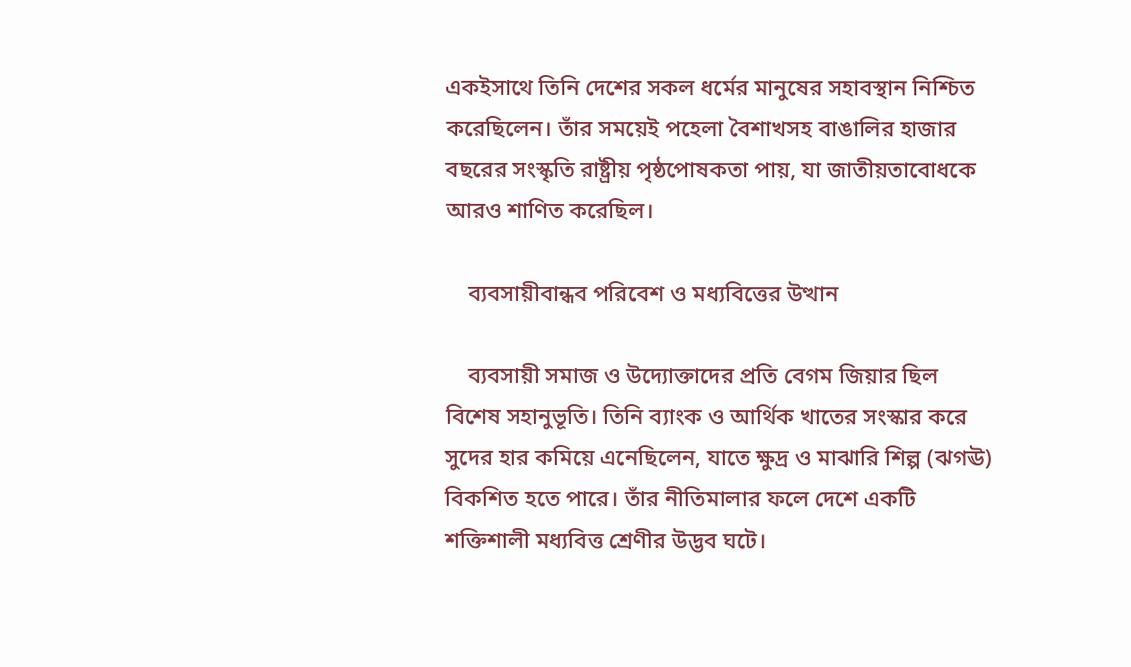একইসাথে তিনি দেশের সকল ধর্মের মানুষের সহাবস্থান নিশ্চিত করেছিলেন। তাঁর সময়েই পহেলা বৈশাখসহ বাঙালির হাজার বছরের সংস্কৃতি রাষ্ট্রীয় পৃষ্ঠপোষকতা পায়, যা জাতীয়তাবোধকে আরও শাণিত করেছিল।

    ব্যবসায়ীবান্ধব পরিবেশ ও মধ্যবিত্তের উত্থান

    ব্যবসায়ী সমাজ ও উদ্যোক্তাদের প্রতি বেগম জিয়ার ছিল বিশেষ সহানুভূতি। তিনি ব্যাংক ও আর্থিক খাতের সংস্কার করে সুদের হার কমিয়ে এনেছিলেন, যাতে ক্ষুদ্র ও মাঝারি শিল্প (ঝগঊ) বিকশিত হতে পারে। তাঁর নীতিমালার ফলে দেশে একটি শক্তিশালী মধ্যবিত্ত শ্রেণীর উদ্ভব ঘটে।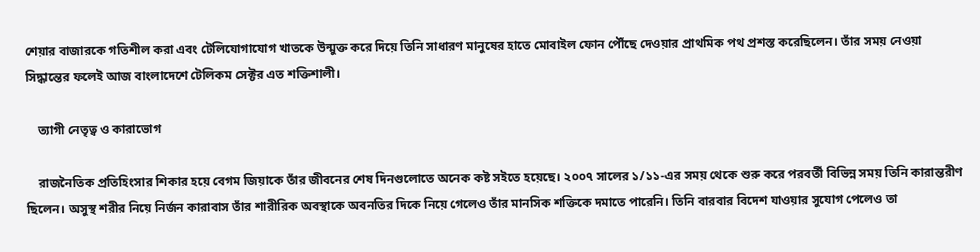শেয়ার বাজারকে গতিশীল করা এবং টেলিযোগাযোগ খাতকে উন্মুক্ত করে দিয়ে তিনি সাধারণ মানুষের হাতে মোবাইল ফোন পৌঁছে দেওয়ার প্রাথমিক পথ প্রশস্ত করেছিলেন। তাঁর সময় নেওয়া সিদ্ধান্তের ফলেই আজ বাংলাদেশে টেলিকম সেক্টর এত শক্তিশালী।

    ত্যাগী নেতৃত্ব ও কারাভোগ

    রাজনৈতিক প্রতিহিংসার শিকার হয়ে বেগম জিয়াকে তাঁর জীবনের শেষ দিনগুলোতে অনেক কষ্ট সইতে হয়েছে। ২০০৭ সালের ১/১১-এর সময় থেকে শুরু করে পরবর্তী বিভিন্ন সময় তিনি কারান্তরীণ ছিলেন। অসুস্থ শরীর নিয়ে নির্জন কারাবাস তাঁর শারীরিক অবস্থাকে অবনতির দিকে নিয়ে গেলেও তাঁর মানসিক শক্তিকে দমাতে পারেনি। তিনি বারবার বিদেশ যাওয়ার সুযোগ পেলেও তা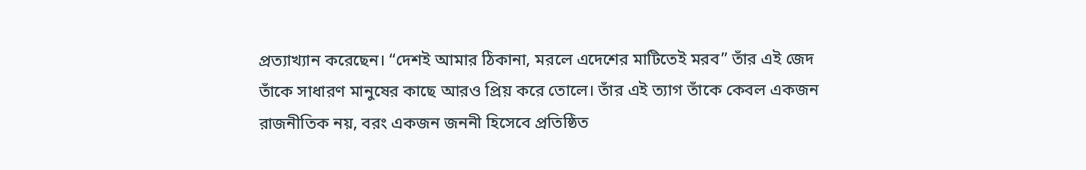প্রত্যাখ্যান করেছেন। “দেশই আমার ঠিকানা, মরলে এদেশের মাটিতেই মরব” তাঁর এই জেদ তাঁকে সাধারণ মানুষের কাছে আরও প্রিয় করে তোলে। তাঁর এই ত্যাগ তাঁকে কেবল একজন রাজনীতিক নয়, বরং একজন জননী হিসেবে প্রতিষ্ঠিত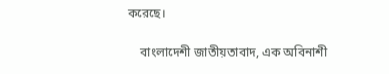করেছে।

    বাংলাদেশী জাতীয়তাবাদ, এক অবিনাশী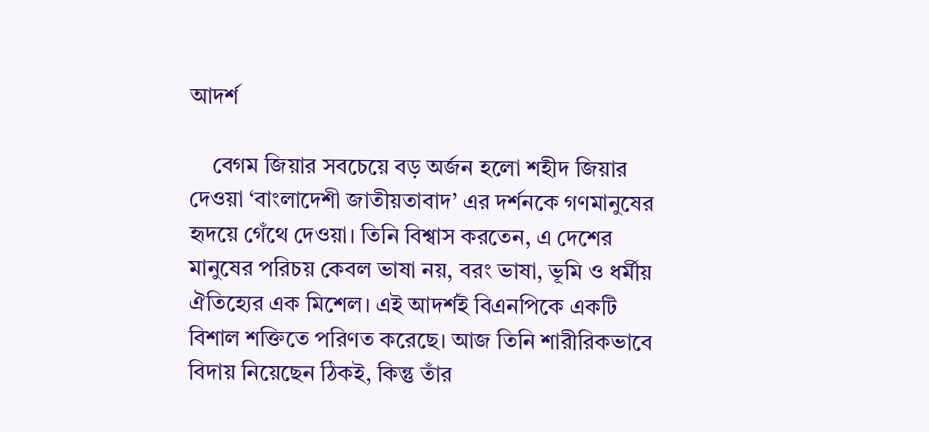আদর্শ

    বেগম জিয়ার সবচেয়ে বড় অর্জন হলো শহীদ জিয়ার দেওয়া ‘বাংলাদেশী জাতীয়তাবাদ’ এর দর্শনকে গণমানুষের হৃদয়ে গেঁথে দেওয়া। তিনি বিশ্বাস করতেন, এ দেশের মানুষের পরিচয় কেবল ভাষা নয়, বরং ভাষা, ভূমি ও ধর্মীয় ঐতিহ্যের এক মিশেল। এই আদর্শই বিএনপিকে একটি বিশাল শক্তিতে পরিণত করেছে। আজ তিনি শারীরিকভাবে বিদায় নিয়েছেন ঠিকই, কিন্তু তাঁর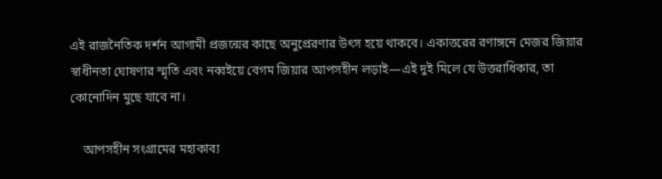এই রাজনৈতিক দর্শন আগামী প্রজন্মের কাছে অনুপ্রেরণার উৎস হয়ে থাকবে। একাত্তরের রণাঙ্গনে মেজর জিয়ার স্বাধীনতা ঘোষণার স্মৃতি এবং নব্বইয়ে বেগম জিয়ার আপসহীন লড়াই—এই দুই মিলে যে উত্তরাধিকার, তা কোনোদিন মুছে যাবে না।

    আপসহীন সংগ্রামের মহাকাব্য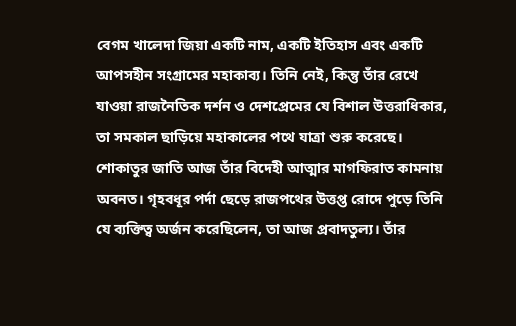বেগম খালেদা জিয়া একটি নাম, একটি ইতিহাস এবং একটি আপসহীন সংগ্রামের মহাকাব্য। তিনি নেই, কিন্তু তাঁর রেখে যাওয়া রাজনৈতিক দর্শন ও দেশপ্রেমের যে বিশাল উত্তরাধিকার, তা সমকাল ছাড়িয়ে মহাকালের পথে যাত্রা শুরু করেছে। শোকাতুর জাতি আজ তাঁর বিদেহী আত্মার মাগফিরাত কামনায় অবনত। গৃহবধূর পর্দা ছেড়ে রাজপথের উত্তপ্ত রোদে পুড়ে তিনি যে ব্যক্তিত্ব অর্জন করেছিলেন, তা আজ প্রবাদতুল্য। তাঁর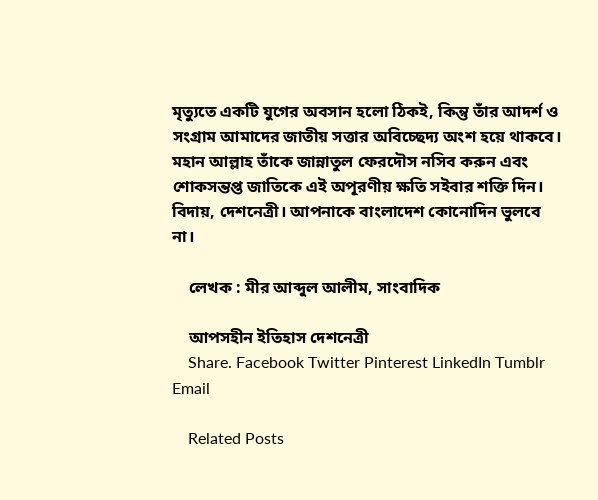মৃত্যুতে একটি যুগের অবসান হলো ঠিকই, কিন্তু তাঁর আদর্শ ও সংগ্রাম আমাদের জাতীয় সত্তার অবিচ্ছেদ্য অংশ হয়ে থাকবে। মহান আল্লাহ তাঁকে জান্নাতুল ফেরদৌস নসিব করুন এবং শোকসন্তপ্ত জাতিকে এই অপূরণীয় ক্ষতি সইবার শক্তি দিন। বিদায়, দেশনেত্রী। আপনাকে বাংলাদেশ কোনোদিন ভুলবে না।

    লেখক : মীর আব্দুল আলীম, সাংবাদিক

    আপসহীন ইতিহাস দেশনেত্রী
    Share. Facebook Twitter Pinterest LinkedIn Tumblr Email

    Related Posts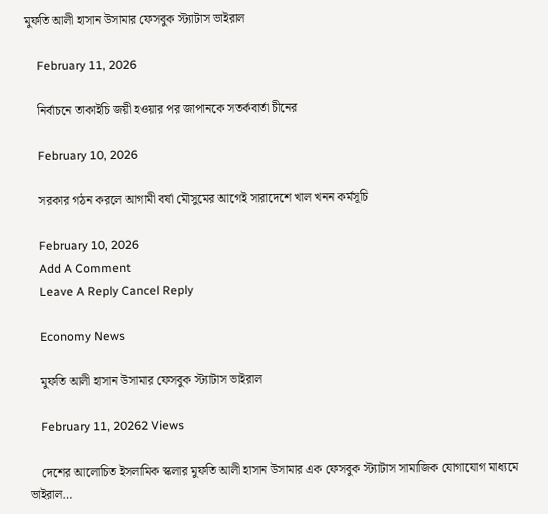মুফতি আলী হাসান উসামার ফেসবুক স্ট্যাটাস ভাইরাল

    February 11, 2026

    নির্বাচনে তাকাইচি জয়ী হওয়ার পর জাপানকে সতর্কবার্তা চীনের

    February 10, 2026

    সরকার গঠন করলে আগামী বর্ষা মৌসুমের আগেই সারাদেশে খাল খনন কর্মসূচি

    February 10, 2026
    Add A Comment
    Leave A Reply Cancel Reply

    Economy News

    মুফতি আলী হাসান উসামার ফেসবুক স্ট্যাটাস ভাইরাল

    February 11, 20262 Views

    দেশের আলোচিত ইসলামিক স্কলার মুফতি আলী হাসান উসামার এক ফেসবুক স্ট্যাটাস সামাজিক যোগাযোগ মাধ্যমে ভাইরাল…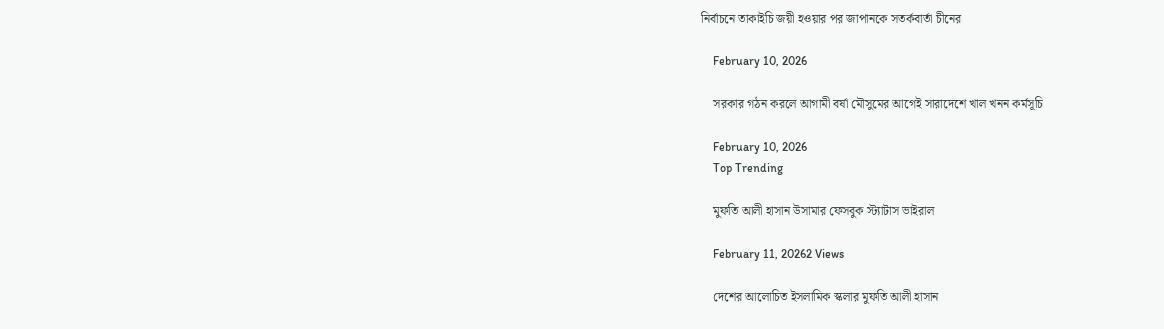নির্বাচনে তাকাইচি জয়ী হওয়ার পর জাপানকে সতর্কবার্তা চীনের

    February 10, 2026

    সরকার গঠন করলে আগামী বর্ষা মৌসুমের আগেই সারাদেশে খাল খনন কর্মসূচি

    February 10, 2026
    Top Trending

    মুফতি আলী হাসান উসামার ফেসবুক স্ট্যাটাস ভাইরাল

    February 11, 20262 Views

    দেশের আলোচিত ইসলামিক স্কলার মুফতি আলী হাসান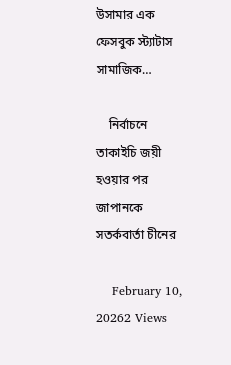উসামার এক ফেসবুক স্ট্যাটাস সামাজিক…

    নির্বাচনে তাকাইচি জয়ী হওয়ার পর জাপানকে সতর্কবার্তা চীনের

    February 10, 20262 Views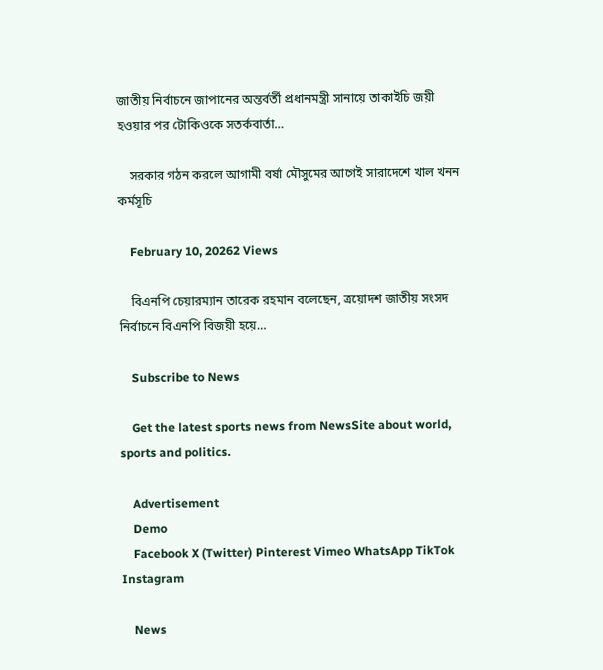জাতীয় নির্বাচনে জাপানের অন্তর্বর্তী প্রধানমন্ত্রী সানায়ে তাকাইচি জয়ী হওয়ার পর টোকিওকে সতর্কবার্তা…

    সরকার গঠন করলে আগামী বর্ষা মৌসুমের আগেই সারাদেশে খাল খনন কর্মসূচি

    February 10, 20262 Views

    বিএনপি চেয়ারম্যান তারেক রহমান বলেছেন, ত্রয়োদশ জাতীয় সংসদ নির্বাচনে বিএনপি বিজয়ী হয়ে…

    Subscribe to News

    Get the latest sports news from NewsSite about world, sports and politics.

    Advertisement
    Demo
    Facebook X (Twitter) Pinterest Vimeo WhatsApp TikTok Instagram

    News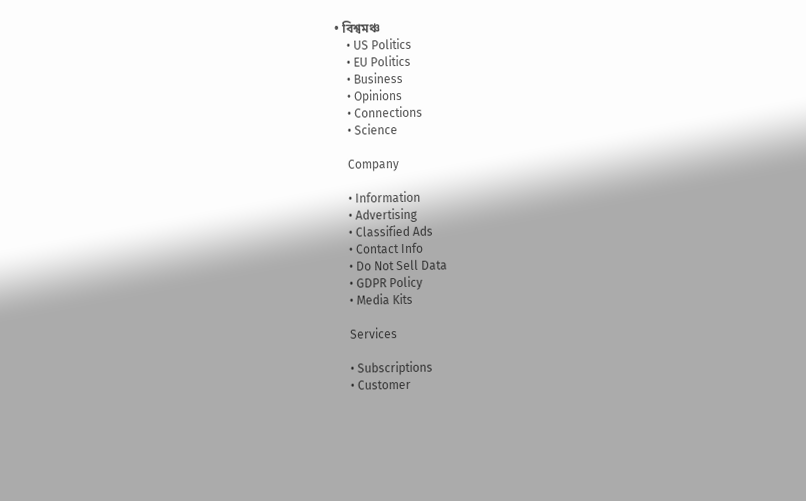• বিশ্বমঞ্চ
    • US Politics
    • EU Politics
    • Business
    • Opinions
    • Connections
    • Science

    Company

    • Information
    • Advertising
    • Classified Ads
    • Contact Info
    • Do Not Sell Data
    • GDPR Policy
    • Media Kits

    Services

    • Subscriptions
    • Customer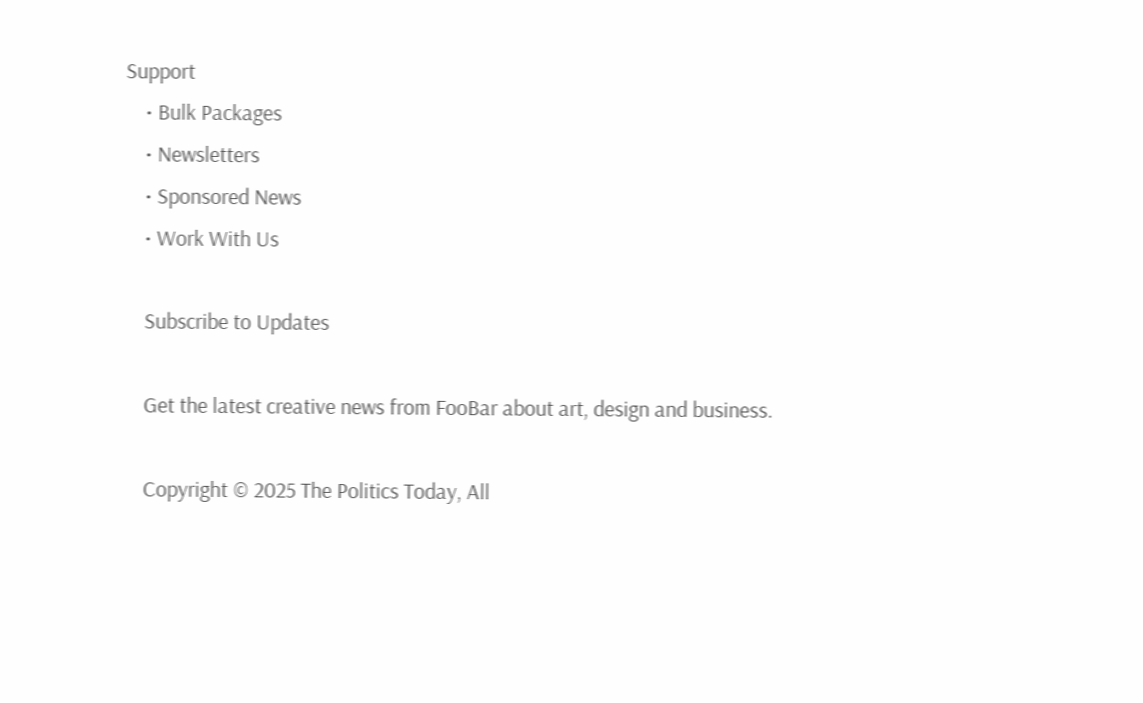Support
    • Bulk Packages
    • Newsletters
    • Sponsored News
    • Work With Us

    Subscribe to Updates

    Get the latest creative news from FooBar about art, design and business.

    Copyright © 2025 The Politics Today, All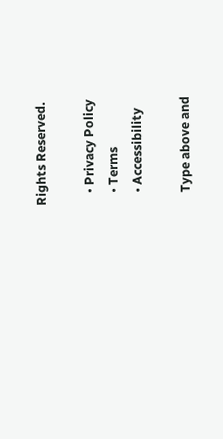Rights Reserved.

    • Privacy Policy
    • Terms
    • Accessibility

    Type above and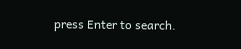press Enter to search.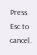Press Esc to cancel.